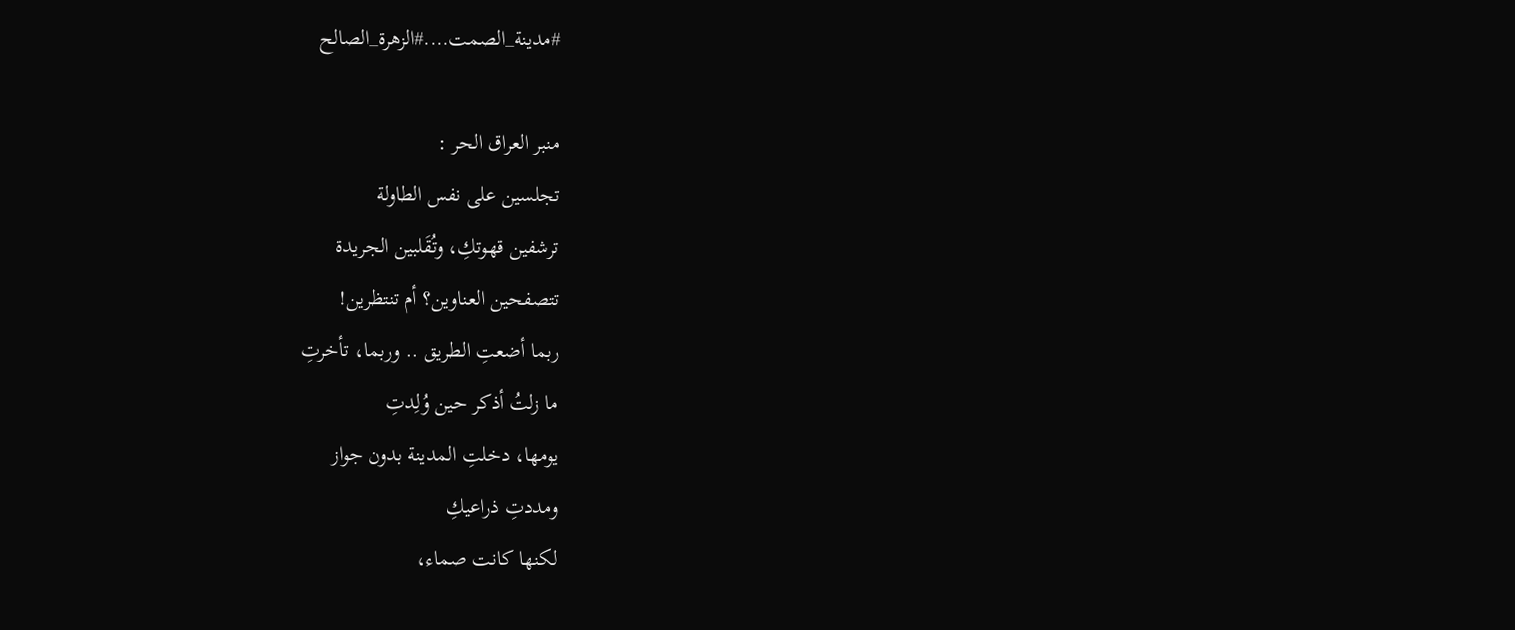#مدينة_الصمت….#الزهرة_الصالح

منبر العراق الحر :
تجلسين على نفس الطاولة
ترشفين قهوتكِ، وتُقَلبين الجريدة
تتصفحين العناوين؟ أم تنتظرين!
ربما أضعتِ الطريق .. وربما، تأخرتِ
ما زلتُ أذكر حين وُلِدتِ
يومها، دخلتِ المدينة بدون جواز
ومددتِ ذراعيكِ
لكنها كانت صماء،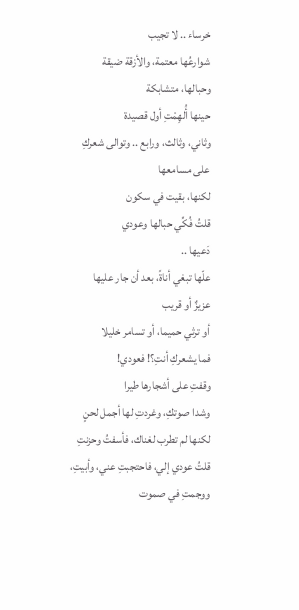خرساء .. لا تجيب
شوارعُها معتمة، والأزقة ضيقة
وحبالها، متشابكة
حينها أُلهِمْتِ أول قصيدة
وثاني، وثالث، ورابع .. وتوالى شعركِ
على مسامعها
لكنها، بقيت في سكون
قلتُ فُكِّي حبالها وعودي
دَعيها ..
علّها تبغي أناةً، بعد أن جار عليها
عزيزٌ أو قريب
أو ترثي حميما، أو تسامر خليلا
فما يشعركِ أنتِ؟! فعودي!
وقفتِ على أشجارها طيرا
وشدا صوتكِ، وغردتِ لها أجمل لحنٍ
لكنها لم تطرب لغناك، فأسفتُ وحزنتِ
قلتُ عودي إلي، فاحتجبتِ عني، وأبيتِ،
ووجمتِ في صموت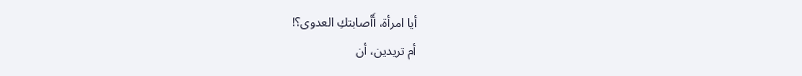أيا امرأة، أَأصابتكِ العدوى؟!
أم تريدين، أن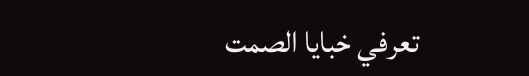تعرفي خبايا الصمت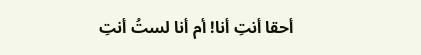أحقا أنتِ أنا! أم أنا لستُ أنتِ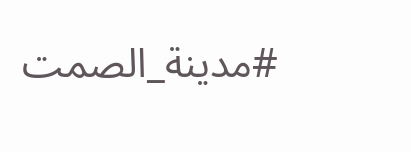#مدينة_الصمت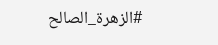#الزهرة_الصالح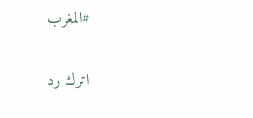#المغرب

اترك رد